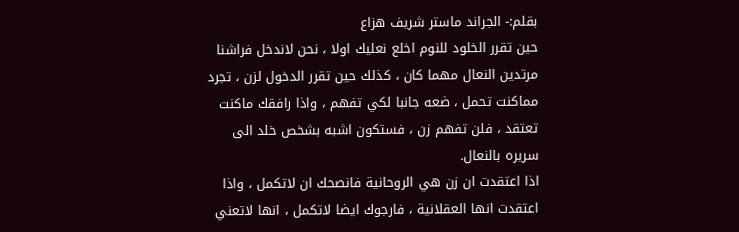بقلم:- الجراند ماستر شريف هزاع
حين تقرر الخلود للنوم اخلع نعليك اولا ، نحن لاندخل فراشنا مرتدين النعال مهما كان ، كذلك حين تقرر الدخول لزن ، تجرد مماكنت تحمل ، ضعه جانبا لكي تفهم ، واذا رافقك ماكنت تعتقد ، فلن تفهم زن ، فستكون اشبه بشخص خلد الى سريره بالنعال.
اذا اعتقدت ان زن هي الروحانية فانصحك ان لاتكمل ، واذا اعتقدت انها العقلانية ، فارجوك ايضا لاتكمل ، انها لاتعني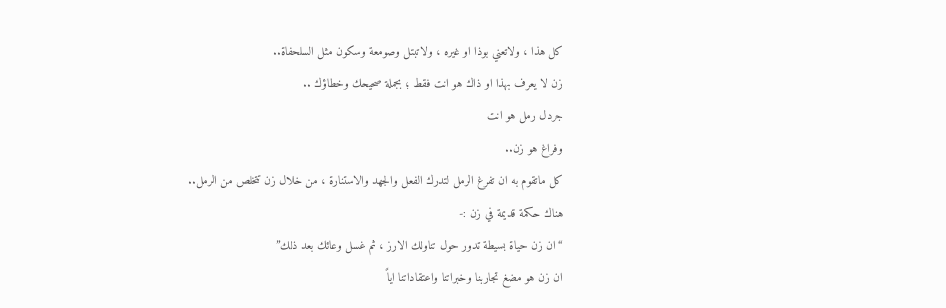كل هذا ، ولاتعني بوذا او غيره ، ولاتبتل وصومعة وسكون مثل السلحفاة..
زن لا يعرف بهذا او ذاك هو انت فقط ؛ بجملة صحيحك وخطاؤك ..
جردل رمل هو انت
وفراغ هو زن..
كل ماتقوم به ان تفرغ الرمل لتدرك الفعل والجهد والاستنارة ، من خلال زن تتخلص من الرمل..
هناك حكمة قديمة في زن :-
“ان زن حياة بسيطة تدور حول تناولك الارز ، ثم غسل وعائك بعد ذلك”
ان زن هو مضغ تجاربنا وخبراتنا واعتقاداتنا اياً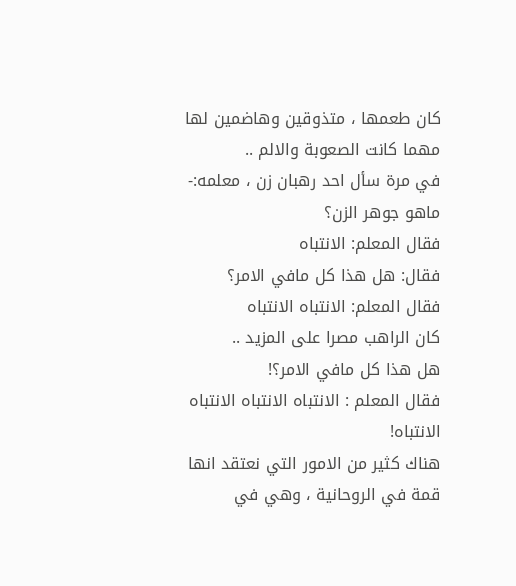كان طعمها ، متذوقين وهاضمين لها مهما كانت الصعوبة والالم ..
في مرة سأل احد رهبان زن ، معلمه:-
ماهو جوهر الزن؟
فقال المعلم: الانتباه
فقال: هل هذا كل مافي الامر؟
فقال المعلم: الانتباه الانتباه
كان الراهب مصرا على المزيد ..
هل هذا كل مافي الامر؟!
فقال المعلم : الانتباه الانتباه الانتباه الانتباه!
هناك كثير من الامور التي نعتقد انها قمة في الروحانية ، وهي في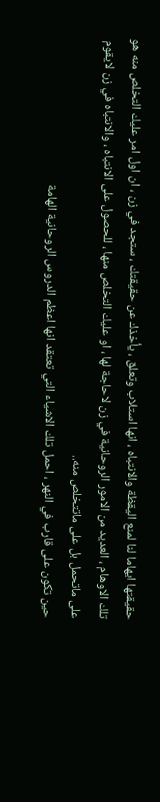حقيقتها ايهاما لنا لمنع اليقظة والانتباه ، انها استلاب وتعلق ، يأخذك عن حقيقتك ، ستجد في زن ، ان اول امر عليك التخلص منه هو تلك الاوهام ، العديد من الامور الروحانية في زن لاحاجة لها ، او عليك التخلص منها ، للحصول على الانتباه ، والانتباه في زن لايقوم على ماتحمل بل على ماتتخلص منه..
حين تكون على قارب في النهر ، احمل تلك الاشياء التي تعتقد انها اعظم الدروس الروحانية الهامة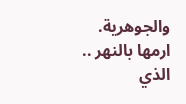والجوهرية.
ارمها بالنهر ..
الذي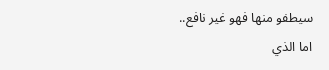سيطفو منها فهو غير نافع..
اما الذي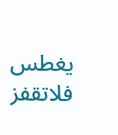يغطس فلاتقفز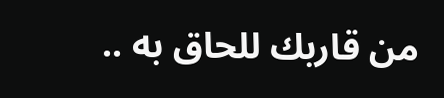من قاربك للحاق به ..